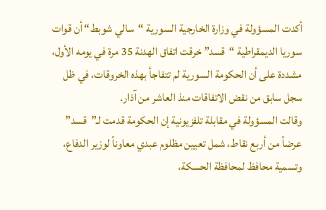أكدت المسؤولة في وزارة الخارجية السورية “سالي شوبط“ أن قوات سوريا الديمقراطية “قسد” خرقت اتفاق الهدنة 35 مرة في يومه الأول، مشددة على أن الحكومة السورية لم تتفاجأ بهذه الخروقات، في ظل سجل سابق من نقض الاتفاقات منذ العاشر من آذار.
وقالت المسؤولة في مقابلة تلفزيونية إن الحكومة قدمت لـ”قسد” عرضاً من أربع نقاط، شمل تعيين مظلوم عبدي معاوناً لوزير الدفاع، وتسمية محافظ لمحافظة الحسكة،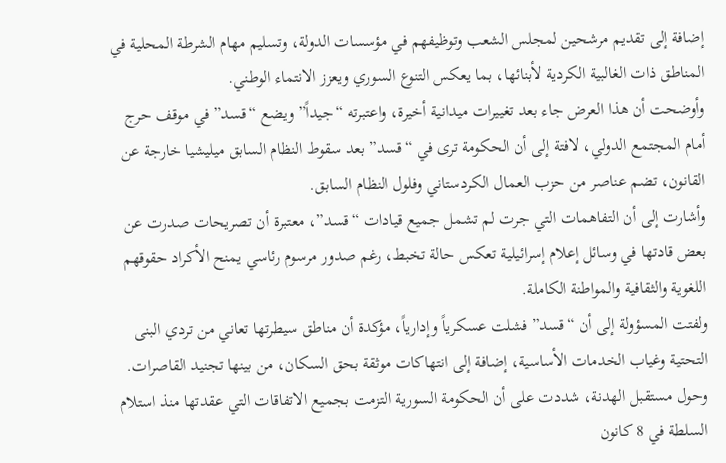إضافة إلى تقديم مرشحين لمجلس الشعب وتوظيفهم في مؤسسات الدولة، وتسليم مهام الشرطة المحلية في المناطق ذات الغالبية الكردية لأبنائها، بما يعكس التنوع السوري ويعزز الانتماء الوطني.
وأوضحت أن هذا العرض جاء بعد تغييرات ميدانية أخيرة، واعتبرته “جيداً” ويضع “قسد” في موقف حرج أمام المجتمع الدولي، لافتة إلى أن الحكومة ترى في “قسد” بعد سقوط النظام السابق ميليشيا خارجة عن القانون، تضم عناصر من حزب العمال الكردستاني وفلول النظام السابق.
وأشارت إلى أن التفاهمات التي جرت لم تشمل جميع قيادات “قسد”، معتبرة أن تصريحات صدرت عن بعض قادتها في وسائل إعلام إسرائيلية تعكس حالة تخبط، رغم صدور مرسوم رئاسي يمنح الأكراد حقوقهم اللغوية والثقافية والمواطنة الكاملة.
ولفتت المسؤولة إلى أن “قسد” فشلت عسكرياً وإدارياً، مؤكدة أن مناطق سيطرتها تعاني من تردي البنى التحتية وغياب الخدمات الأساسية، إضافة إلى انتهاكات موثقة بحق السكان، من بينها تجنيد القاصرات.
وحول مستقبل الهدنة، شددت على أن الحكومة السورية التزمت بجميع الاتفاقات التي عقدتها منذ استلام السلطة في 8 كانون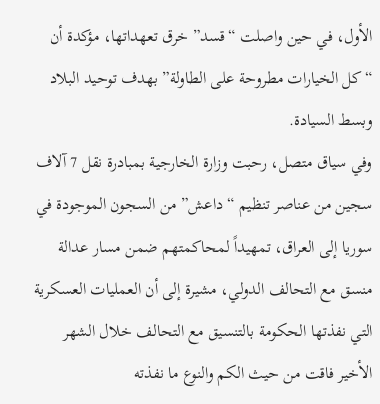الأول، في حين واصلت “قسد” خرق تعهداتها، مؤكدة أن “كل الخيارات مطروحة على الطاولة” بهدف توحيد البلاد وبسط السيادة.
وفي سياق متصل، رحبت وزارة الخارجية بمبادرة نقل 7 آلاف سجين من عناصر تنظيم “داعش” من السجون الموجودة في سوريا إلى العراق، تمهيداً لمحاكمتهم ضمن مسار عدالة منسق مع التحالف الدولي، مشيرة إلى أن العمليات العسكرية التي نفذتها الحكومة بالتنسيق مع التحالف خلال الشهر الأخير فاقت من حيث الكم والنوع ما نفذته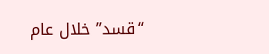“قسد” خلال عام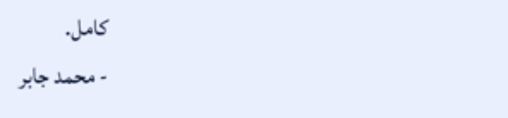كامل.
- محمد جابر